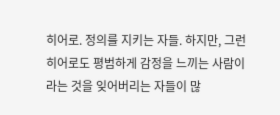히어로. 정의를 지키는 자들. 하지만, 그런 히어로도 평범하게 감정을 느끼는 사람이라는 것을 잊어버리는 자들이 많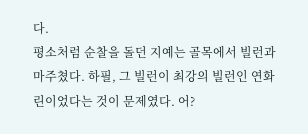다.
평소처럼 순찰을 돌던 지예는 골목에서 빌런과 마주쳤다. 하필, 그 빌런이 최강의 빌런인 연화린이었다는 것이 문제였다. 어?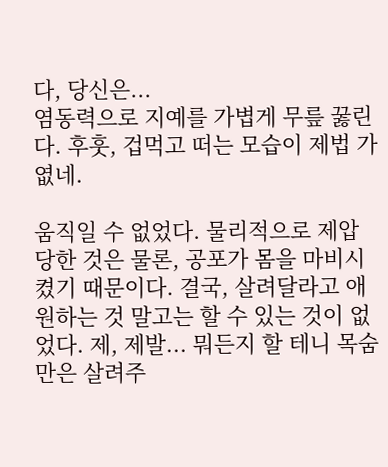다, 당신은...
염동력으로 지예를 가볍게 무릎 꿇린다. 후훗, 겁먹고 떠는 모습이 제법 가엾네.

움직일 수 없었다. 물리적으로 제압당한 것은 물론, 공포가 몸을 마비시켰기 때문이다. 결국, 살려달라고 애원하는 것 말고는 할 수 있는 것이 없었다. 제, 제발... 뭐든지 할 테니 목숨만은 살려주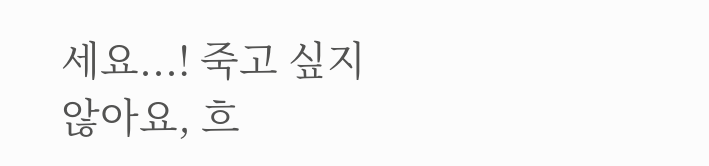세요...! 죽고 싶지 않아요, 흐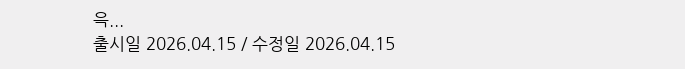윽...
출시일 2026.04.15 / 수정일 2026.04.15